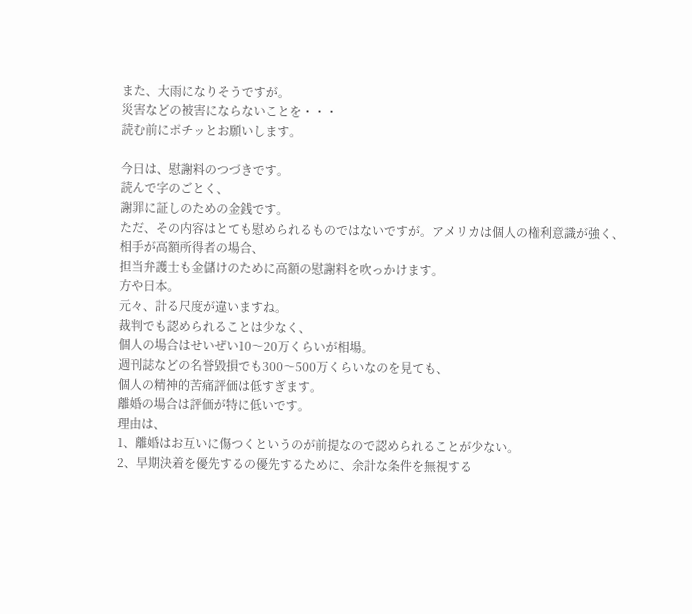また、大雨になりそうですが。
災害などの被害にならないことを・・・
読む前にポチッとお願いします。

今日は、慰謝料のつづきです。
読んで字のごとく、
謝罪に証しのための金銭です。
ただ、その内容はとても慰められるものではないですが。アメリカは個人の権利意識が強く、
相手が高額所得者の場合、
担当弁護士も金儲けのために高額の慰謝料を吹っかけます。
方や日本。
元々、計る尺度が違いますね。
裁判でも認められることは少なく、
個人の場合はせいぜい10〜20万くらいが相場。
週刊誌などの名誉毀損でも300〜500万くらいなのを見ても、
個人の精神的苦痛評価は低すぎます。
離婚の場合は評価が特に低いです。
理由は、
1、離婚はお互いに傷つくというのが前提なので認められることが少ない。
2、早期決着を優先するの優先するために、余計な条件を無視する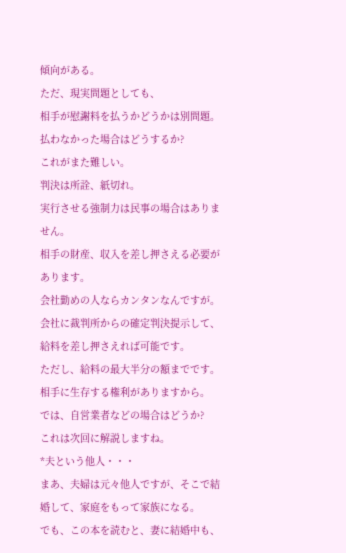傾向がある。
ただ、現実問題としても、
相手が慰謝料を払うかどうかは別問題。
払わなかった場合はどうするか?
これがまた難しい。
判決は所詮、紙切れ。
実行させる強制力は民事の場合はありません。
相手の財産、収入を差し押さえる必要があります。
会社勤めの人ならカンタンなんですが。
会社に裁判所からの確定判決提示して、
給料を差し押さえれば可能です。
ただし、給料の最大半分の額までです。
相手に生存する権利がありますから。
では、自営業者などの場合はどうか?
これは次回に解説しますね。
*夫という他人・・・
まあ、夫婦は元々他人ですが、そこで結婚して、家庭をもって家族になる。
でも、この本を読むと、妻に結婚中も、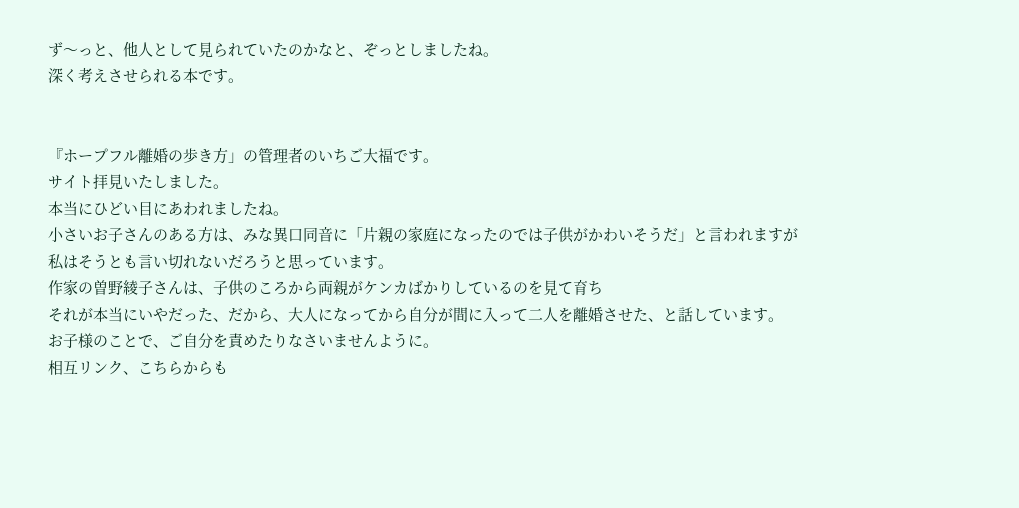ず〜っと、他人として見られていたのかなと、ぞっとしましたね。
深く考えさせられる本です。


『ホープフル離婚の歩き方」の管理者のいちご大福です。
サイト拝見いたしました。
本当にひどい目にあわれましたね。
小さいお子さんのある方は、みな異口同音に「片親の家庭になったのでは子供がかわいそうだ」と言われますが
私はそうとも言い切れないだろうと思っています。
作家の曽野綾子さんは、子供のころから両親がケンカばかりしているのを見て育ち
それが本当にいやだった、だから、大人になってから自分が間に入って二人を離婚させた、と話しています。
お子様のことで、ご自分を責めたりなさいませんように。
相互リンク、こちらからも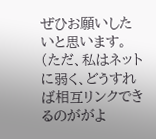ぜひお願いしたいと思います。
(ただ、私はネットに弱く、どうすれば相互リンクできるのががよ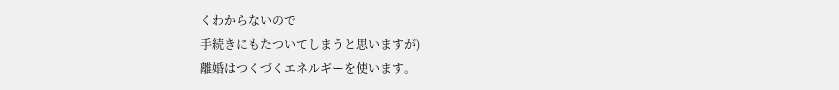くわからないので
手続きにもたついてしまうと思いますが)
離婚はつくづくエネルギーを使います。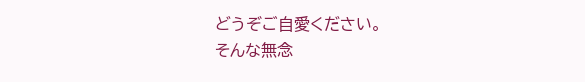どうぞご自愛ください。
そんな無念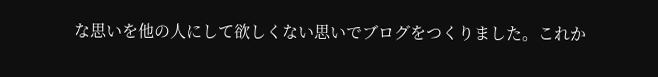な思いを他の人にして欲しくない思いでブログをつくりました。これか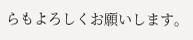らもよろしくお願いします。